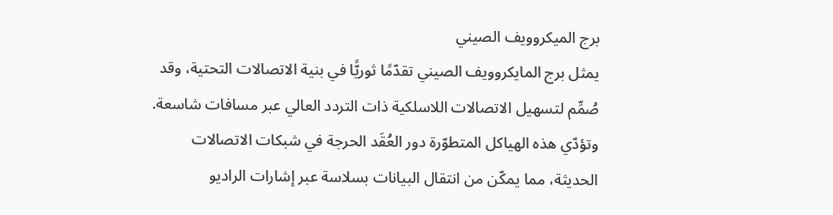برج الميكروويف الصيني
يمثل برج المايكروويف الصيني تقدّمًا ثوريًّا في بنية الاتصالات التحتية، وقد صُمِّم لتسهيل الاتصالات اللاسلكية ذات التردد العالي عبر مسافات شاسعة. وتؤدّي هذه الهياكل المتطوّرة دور العُقَد الحرجة في شبكات الاتصالات الحديثة، مما يمكّن من انتقال البيانات بسلاسة عبر إشارات الراديو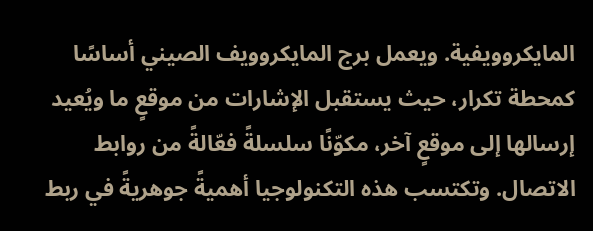المايكروويفية. ويعمل برج المايكروويف الصيني أساسًا كمحطة تكرار، حيث يستقبل الإشارات من موقعٍ ما ويُعيد إرسالها إلى موقعٍ آخر، مكوّنًا سلسلةً فعّالةً من روابط الاتصال. وتكتسب هذه التكنولوجيا أهميةً جوهريةً في ربط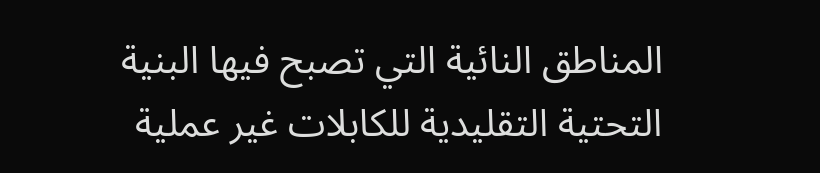المناطق النائية التي تصبح فيها البنية التحتية التقليدية للكابلات غير عملية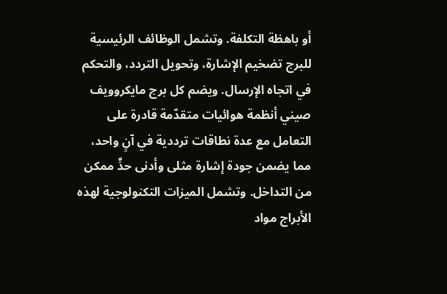أو باهظة التكلفة. وتشمل الوظائف الرئيسية للبرج تضخيم الإشارة، وتحويل التردد، والتحكم في اتجاه الإرسال. ويضم كل برج مايكروويف صيني أنظمة هوائيات متقدّمة قادرة على التعامل مع عدة نطاقات ترددية في آنٍ واحد، مما يضمن جودة إشارة مثلى وأدنى حدٍّ ممكن من التداخل. وتشمل الميزات التكنولوجية لهذه الأبراج مواد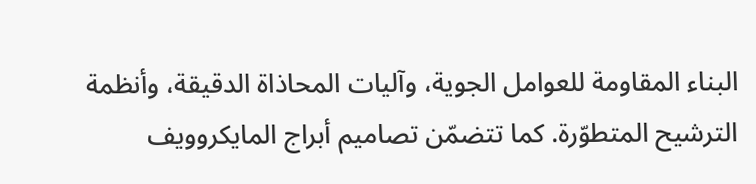البناء المقاومة للعوامل الجوية، وآليات المحاذاة الدقيقة، وأنظمة الترشيح المتطوّرة. كما تتضمّن تصاميم أبراج المايكروويف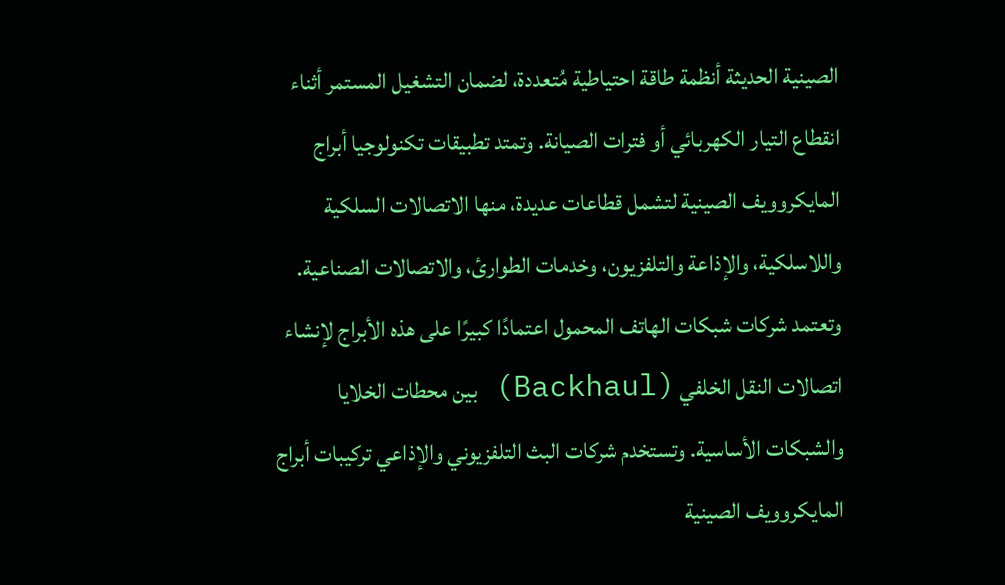الصينية الحديثة أنظمة طاقة احتياطية مُتعددة، لضمان التشغيل المستمر أثناء انقطاع التيار الكهربائي أو فترات الصيانة. وتمتد تطبيقات تكنولوجيا أبراج المايكروويف الصينية لتشمل قطاعات عديدة، منها الاتصالات السلكية واللاسلكية، والإذاعة والتلفزيون، وخدمات الطوارئ، والاتصالات الصناعية. وتعتمد شركات شبكات الهاتف المحمول اعتمادًا كبيرًا على هذه الأبراج لإنشاء اتصالات النقل الخلفي (Backhaul) بين محطات الخلايا والشبكات الأساسية. وتستخدم شركات البث التلفزيوني والإذاعي تركيبات أبراج المايكروويف الصينية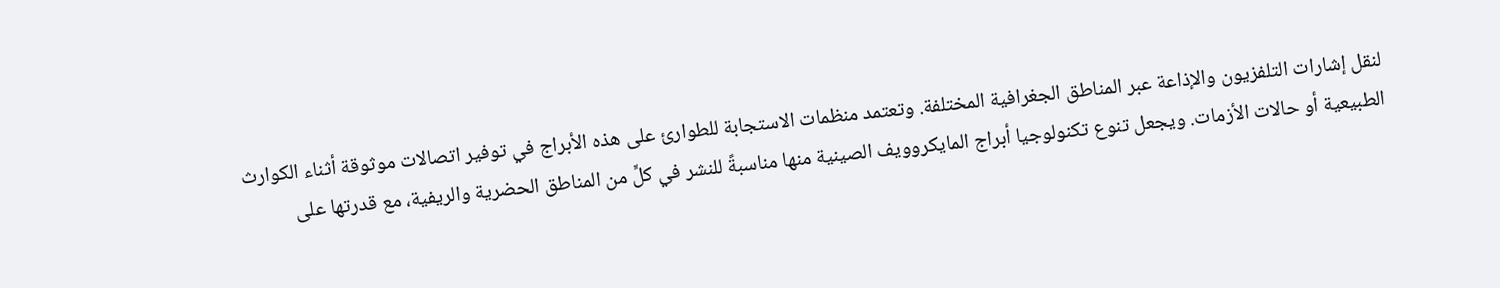لنقل إشارات التلفزيون والإذاعة عبر المناطق الجغرافية المختلفة. وتعتمد منظمات الاستجابة للطوارئ على هذه الأبراج في توفير اتصالات موثوقة أثناء الكوارث الطبيعية أو حالات الأزمات. ويجعل تنوع تكنولوجيا أبراج المايكروويف الصينية منها مناسبةً للنشر في كلٍّ من المناطق الحضرية والريفية، مع قدرتها على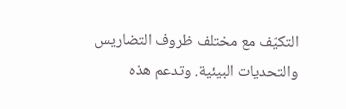التكيّف مع مختلف ظروف التضاريس والتحديات البيئية. وتدعم هذه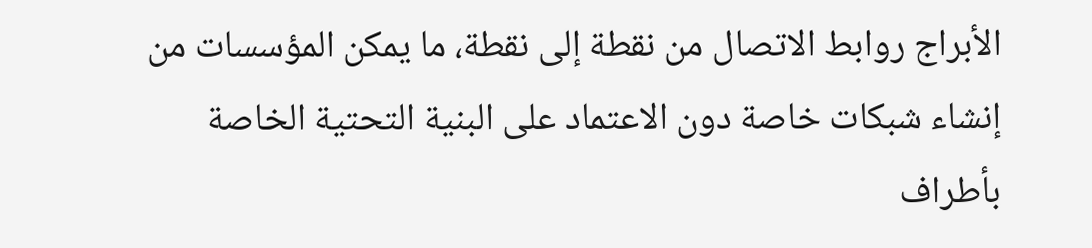الأبراج روابط الاتصال من نقطة إلى نقطة، ما يمكن المؤسسات من إنشاء شبكات خاصة دون الاعتماد على البنية التحتية الخاصة بأطراف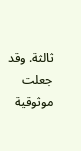ثالثة. وقد جعلت موثوقية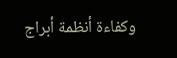وكفاءة أنظمة أبراج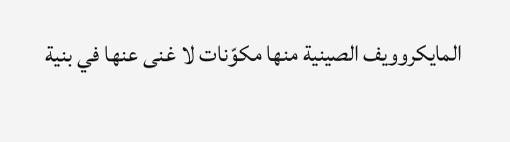المايكروويف الصينية منها مكوّنات لا غنى عنها في بنية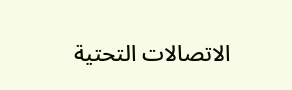الاتصالات التحتية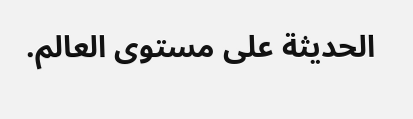الحديثة على مستوى العالم.